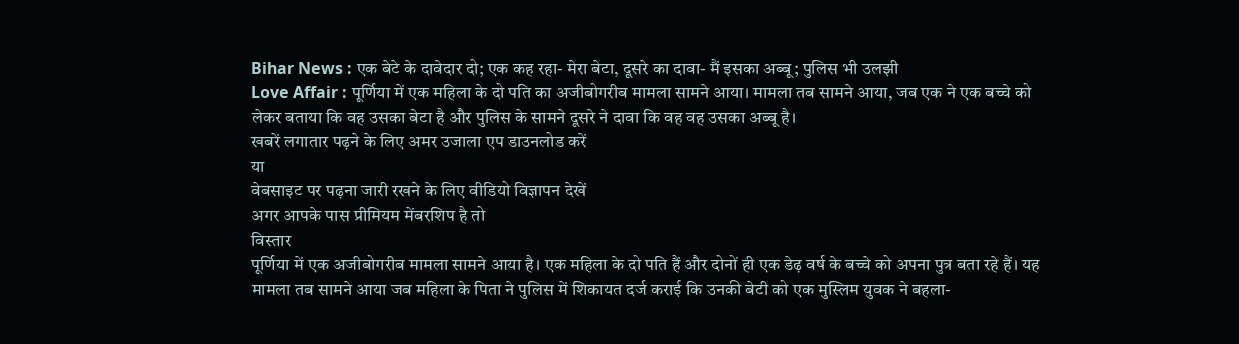Bihar News : एक बेटे के दावेदार दो; एक कह रहा- मेरा बेटा, दूसरे का दावा- मैं इसका अब्बू; पुलिस भी उलझी
Love Affair : पूर्णिया में एक महिला के दो पति का अजीबोगरीब मामला सामने आया। मामला तब सामने आया, जब एक ने एक बच्चे को लेकर बताया कि वह उसका बेटा है और पुलिस के सामने दूसरे ने दावा कि वह वह उसका अब्बू है।
खबरें लगातार पढ़ने के लिए अमर उजाला एप डाउनलोड करें
या
वेबसाइट पर पढ़ना जारी रखने के लिए वीडियो विज्ञापन देखें
अगर आपके पास प्रीमियम मेंबरशिप है तो
विस्तार
पूर्णिया में एक अजीबोगरीब मामला सामने आया है। एक महिला के दो पति हैं और दोनों ही एक डेढ़ वर्ष के बच्चे को अपना पुत्र बता रहे हैं। यह मामला तब सामने आया जब महिला के पिता ने पुलिस में शिकायत दर्ज कराई कि उनकी बेटी को एक मुस्लिम युवक ने बहला-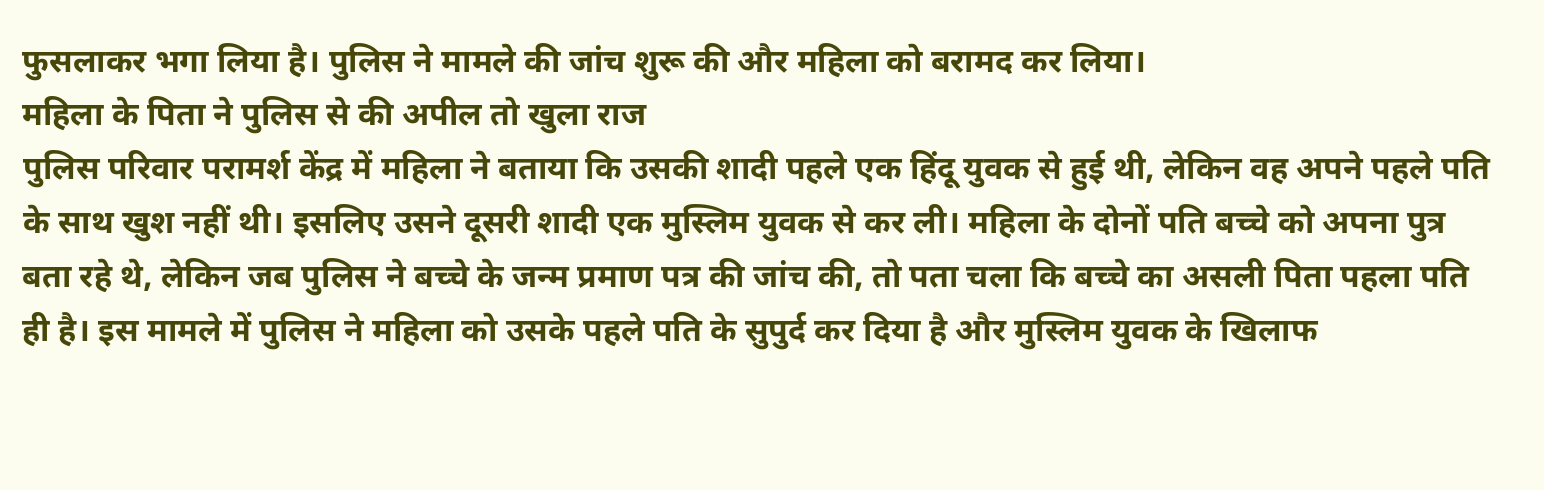फुसलाकर भगा लिया है। पुलिस ने मामले की जांच शुरू की और महिला को बरामद कर लिया।
महिला के पिता ने पुलिस से की अपील तो खुला राज
पुलिस परिवार परामर्श केंद्र में महिला ने बताया कि उसकी शादी पहले एक हिंदू युवक से हुई थी, लेकिन वह अपने पहले पति के साथ खुश नहीं थी। इसलिए उसने दूसरी शादी एक मुस्लिम युवक से कर ली। महिला के दोनों पति बच्चे को अपना पुत्र बता रहे थे, लेकिन जब पुलिस ने बच्चे के जन्म प्रमाण पत्र की जांच की, तो पता चला कि बच्चे का असली पिता पहला पति ही है। इस मामले में पुलिस ने महिला को उसके पहले पति के सुपुर्द कर दिया है और मुस्लिम युवक के खिलाफ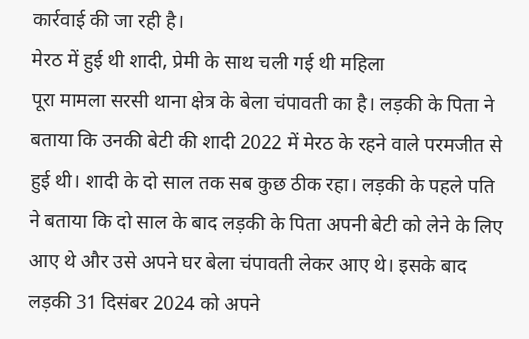कार्रवाई की जा रही है।
मेरठ में हुई थी शादी, प्रेमी के साथ चली गई थी महिला
पूरा मामला सरसी थाना क्षेत्र के बेला चंपावती का है। लड़की के पिता ने बताया कि उनकी बेटी की शादी 2022 में मेरठ के रहने वाले परमजीत से हुई थी। शादी के दो साल तक सब कुछ ठीक रहा। लड़की के पहले पति ने बताया कि दो साल के बाद लड़की के पिता अपनी बेटी को लेने के लिए आए थे और उसे अपने घर बेला चंपावती लेकर आए थे। इसके बाद लड़की 31 दिसंबर 2024 को अपने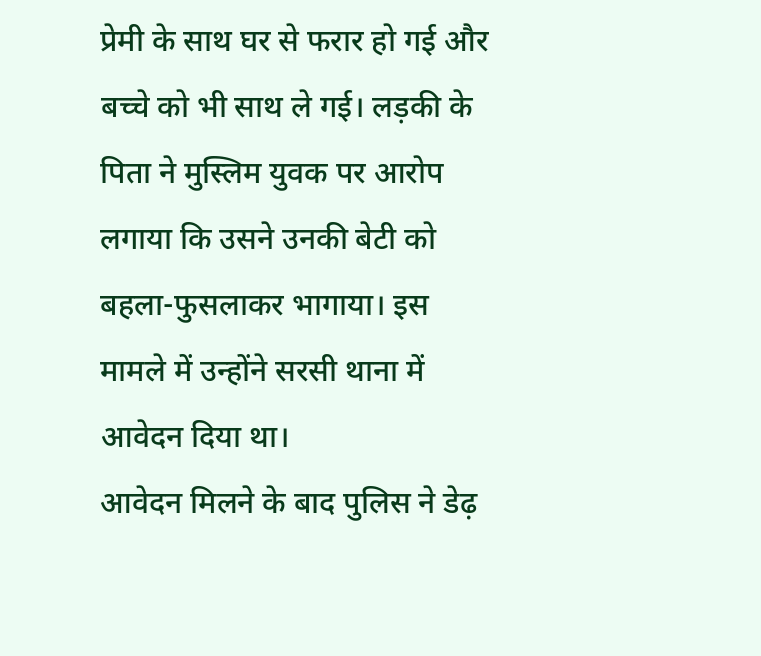प्रेमी के साथ घर से फरार हो गई और बच्चे को भी साथ ले गई। लड़की के पिता ने मुस्लिम युवक पर आरोप लगाया कि उसने उनकी बेटी को बहला-फुसलाकर भागाया। इस मामले में उन्होंने सरसी थाना में आवेदन दिया था।
आवेदन मिलने के बाद पुलिस ने डेढ़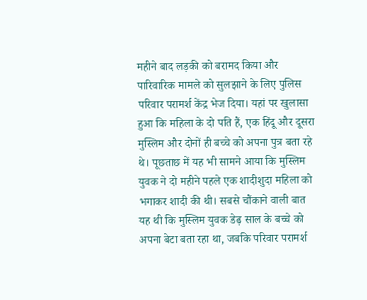महीने बाद लड़की को बरामद किया और पारिवारिक मामले को सुलझाने के लिए पुलिस परिवार परामर्श केंद्र भेज दिया। यहां पर खुलासा हुआ कि महिला के दो पति हैं, एक हिंदू और दूसरा मुस्लिम और दोनों ही बच्चे को अपना पुत्र बता रहे थे। पूछताछ में यह भी सामने आया कि मुस्लिम युवक ने दो महीने पहले एक शादीशुदा महिला को भगाकर शादी की थी। सबसे चौंकाने वाली बात यह थी कि मुस्लिम युवक डेढ़ साल के बच्चे को अपना बेटा बता रहा था, जबकि परिवार परामर्श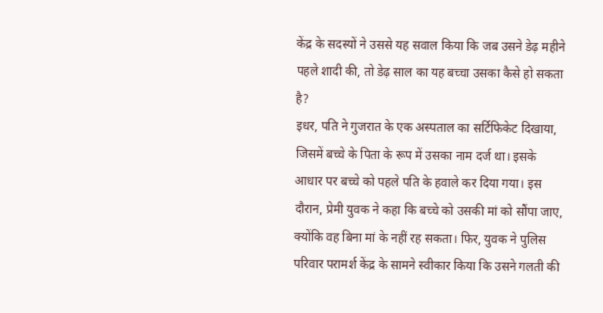केंद्र के सदस्यों ने उससे यह सवाल किया कि जब उसने डेढ़ महीने पहले शादी की, तो डेढ़ साल का यह बच्चा उसका कैसे हो सकता है?
इधर, पति ने गुजरात के एक अस्पताल का सर्टिफिकेट दिखाया, जिसमें बच्चे के पिता के रूप में उसका नाम दर्ज था। इसके आधार पर बच्चे को पहले पति के हवाले कर दिया गया। इस दौरान, प्रेमी युवक ने कहा कि बच्चे को उसकी मां को सौंपा जाए, क्योंकि वह बिना मां के नहीं रह सकता। फिर, युवक ने पुलिस परिवार परामर्श केंद्र के सामने स्वीकार किया कि उसने गलती की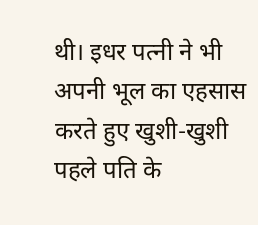थी। इधर पत्नी ने भी अपनी भूल का एहसास करते हुए खुशी-खुशी पहले पति के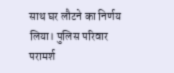साथ घर लौटने का निर्णय लिया। पुलिस परिवार परामर्श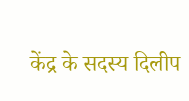केंद्र के सदस्य दिलीप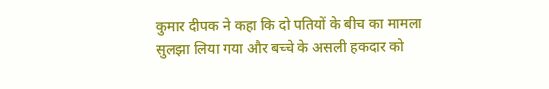कुमार दीपक ने कहा कि दो पतियों के बीच का मामला सुलझा लिया गया और बच्चे के असली हकदार को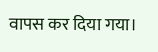वापस कर दिया गया।